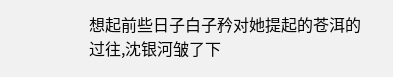想起前些日子白子矜对她提起的苍洱的过往,沈银河皱了下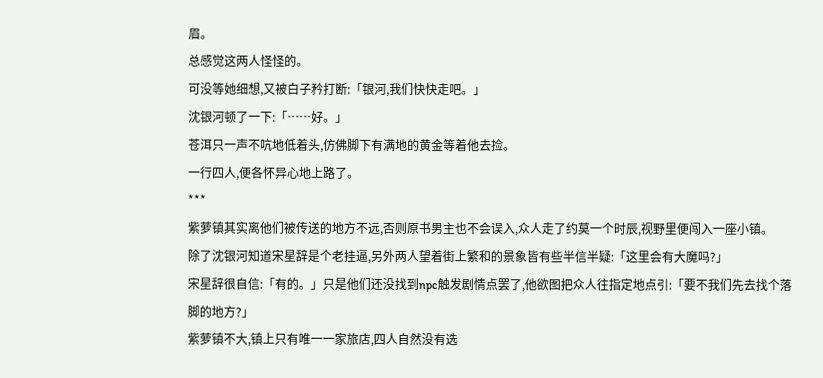眉。
总感觉这两人怪怪的。
可没等她细想,又被白子矜打断:「银河,我们快快走吧。」
沈银河顿了一下:「……好。」
苍洱只一声不吭地低着头,仿佛脚下有满地的黄金等着他去捡。
一行四人,便各怀异心地上路了。
***
紫萝镇其实离他们被传送的地方不远,否则原书男主也不会误入,众人走了约莫一个时辰,视野里便闯入一座小镇。
除了沈银河知道宋星辞是个老挂逼,另外两人望着街上繁和的景象皆有些半信半疑:「这里会有大魔吗?」
宋星辞很自信:「有的。」只是他们还没找到npc触发剧情点罢了,他欲图把众人往指定地点引:「要不我们先去找个落脚的地方?」
紫萝镇不大,镇上只有唯一一家旅店,四人自然没有选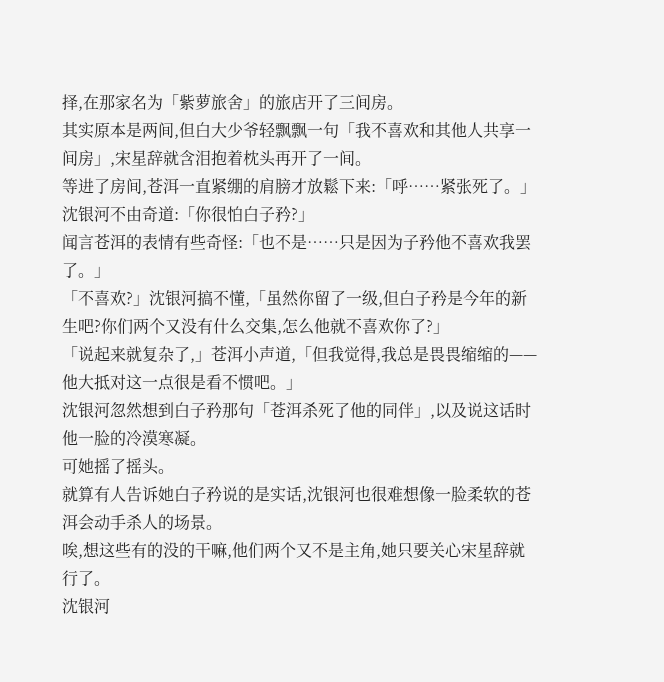择,在那家名为「紫萝旅舍」的旅店开了三间房。
其实原本是两间,但白大少爷轻飘飘一句「我不喜欢和其他人共享一间房」,宋星辞就含泪抱着枕头再开了一间。
等进了房间,苍洱一直紧绷的肩膀才放鬆下来:「呼……紧张死了。」
沈银河不由奇道:「你很怕白子矜?」
闻言苍洱的表情有些奇怪:「也不是……只是因为子矜他不喜欢我罢了。」
「不喜欢?」沈银河搞不懂,「虽然你留了一级,但白子矜是今年的新生吧?你们两个又没有什么交集,怎么他就不喜欢你了?」
「说起来就复杂了,」苍洱小声道,「但我觉得,我总是畏畏缩缩的——他大抵对这一点很是看不惯吧。」
沈银河忽然想到白子矜那句「苍洱杀死了他的同伴」,以及说这话时他一脸的冷漠寒凝。
可她摇了摇头。
就算有人告诉她白子矜说的是实话,沈银河也很难想像一脸柔软的苍洱会动手杀人的场景。
唉,想这些有的没的干嘛,他们两个又不是主角,她只要关心宋星辞就行了。
沈银河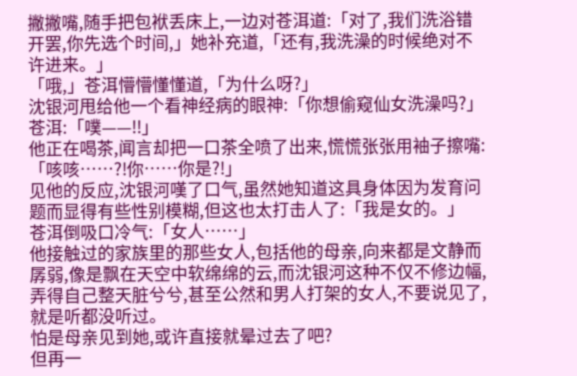撇撇嘴,随手把包袱丢床上,一边对苍洱道:「对了,我们洗浴错开罢,你先选个时间,」她补充道,「还有,我洗澡的时候绝对不许进来。」
「哦,」苍洱懵懵懂懂道,「为什么呀?」
沈银河甩给他一个看神经病的眼神:「你想偷窥仙女洗澡吗?」
苍洱:「噗——!!」
他正在喝茶,闻言却把一口茶全喷了出来,慌慌张张用袖子擦嘴:「咳咳……?!你……你是?!」
见他的反应,沈银河嘆了口气,虽然她知道这具身体因为发育问题而显得有些性别模糊,但这也太打击人了:「我是女的。」
苍洱倒吸口冷气:「女人……」
他接触过的家族里的那些女人,包括他的母亲,向来都是文静而孱弱,像是飘在天空中软绵绵的云,而沈银河这种不仅不修边幅,弄得自己整天脏兮兮,甚至公然和男人打架的女人,不要说见了,就是听都没听过。
怕是母亲见到她,或许直接就晕过去了吧?
但再一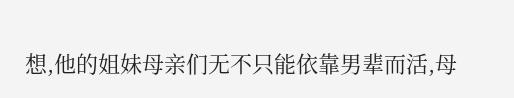想,他的姐妹母亲们无不只能依靠男辈而活,母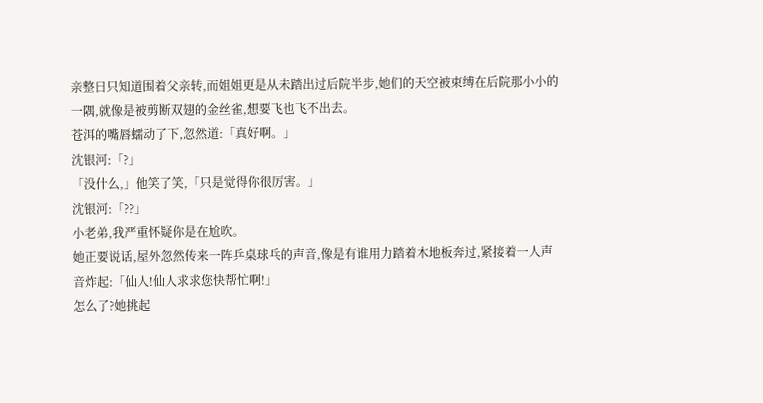亲整日只知道围着父亲转,而姐姐更是从未踏出过后院半步,她们的天空被束缚在后院那小小的一隅,就像是被剪断双翅的金丝雀,想要飞也飞不出去。
苍洱的嘴唇蠕动了下,忽然道:「真好啊。」
沈银河:「?」
「没什么,」他笑了笑,「只是觉得你很厉害。」
沈银河:「??」
小老弟,我严重怀疑你是在尬吹。
她正要说话,屋外忽然传来一阵乒桌球乓的声音,像是有谁用力踏着木地板奔过,紧接着一人声音炸起:「仙人!仙人求求您快帮忙啊!」
怎么了?她挑起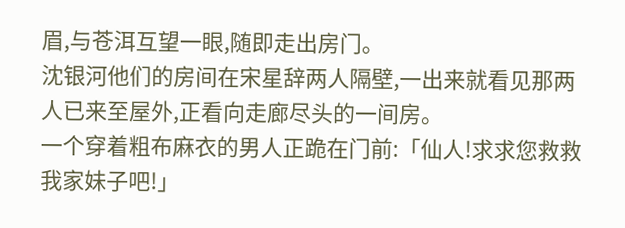眉,与苍洱互望一眼,随即走出房门。
沈银河他们的房间在宋星辞两人隔壁,一出来就看见那两人已来至屋外,正看向走廊尽头的一间房。
一个穿着粗布麻衣的男人正跪在门前:「仙人!求求您救救我家妹子吧!」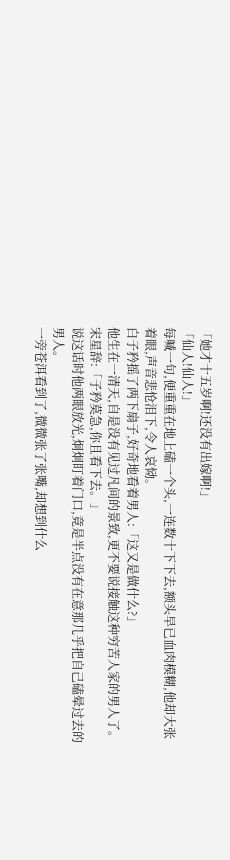「她才十五岁啊!还没有出嫁啊!」
「仙人!仙人!」
每喊一句,便重重在地上磕一个头,一连数十下下去,额头早已血肉模糊,他却大张着眼,声音悲怆泪下,令人哀恸。
白子矜摇了两下扇子,好奇地看着男人:「这又是做什么?」
他生在一清天,自是没有见过凡间的景致,更不要说接触这种穷苦人家的男人了。
宋星辞:「子矜莫急,你且看下去。」
说这话时他两眼放光,炯炯盯着门口,竟是半点没有在意那几乎把自己磕晕过去的男人。
一旁苍洱看到了,微微张了张嘴,却想到什么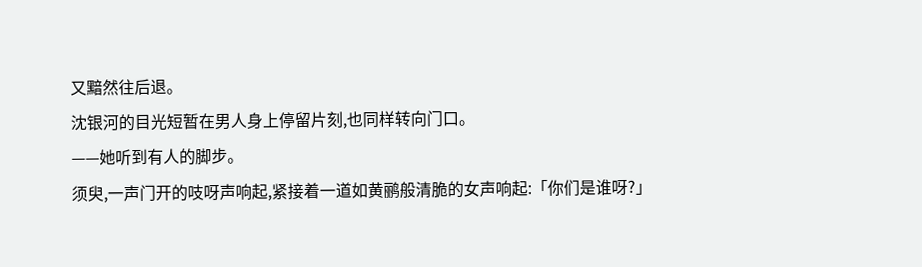又黯然往后退。
沈银河的目光短暂在男人身上停留片刻,也同样转向门口。
——她听到有人的脚步。
须臾,一声门开的吱呀声响起,紧接着一道如黄鹂般清脆的女声响起:「你们是谁呀?」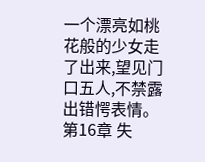一个漂亮如桃花般的少女走了出来,望见门口五人,不禁露出错愕表情。
第16章 失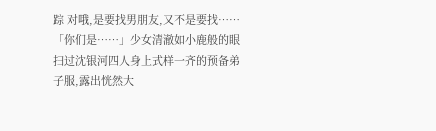踪 对哦,是要找男朋友,又不是要找……
「你们是……」少女清澈如小鹿般的眼扫过沈银河四人身上式样一齐的预备弟子服,露出恍然大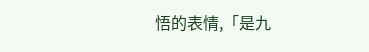悟的表情,「是九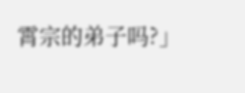霄宗的弟子吗?」